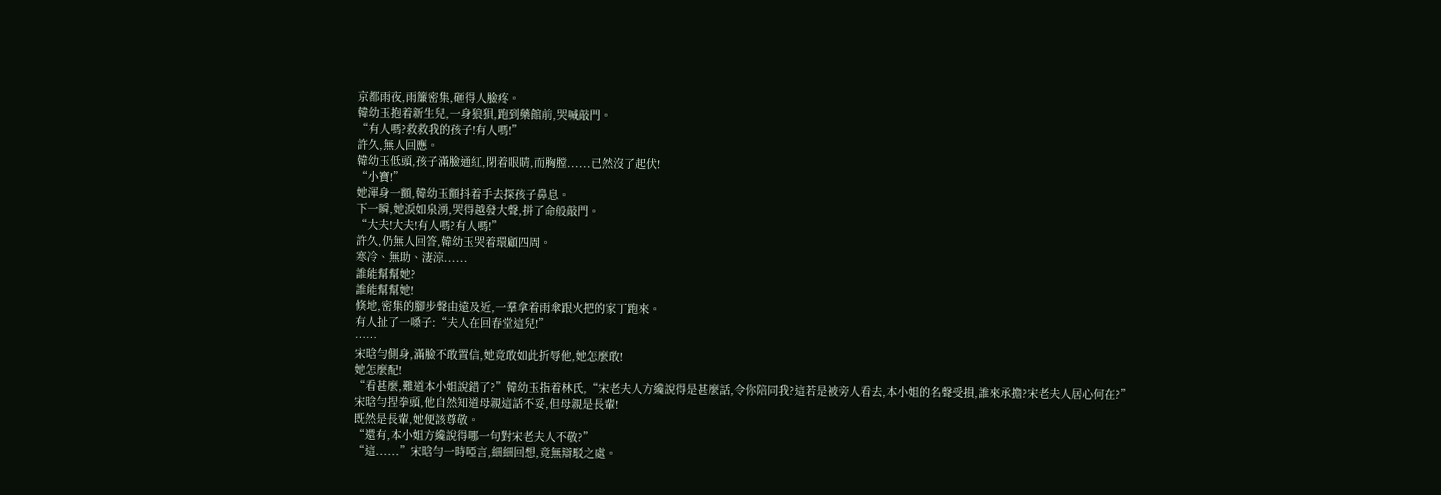京都雨夜,雨簾密集,砸得人臉疼。
韓幼玉抱着新生兒,一身狼狽,跑到藥館前,哭喊敲門。
“有人嗎?救救我的孩子!有人嗎!”
許久,無人回應。
韓幼玉低頭,孩子滿臉通紅,閉着眼睛,而胸膛......已然沒了起伏!
“小寶!”
她渾身一顫,韓幼玉顫抖着手去探孩子鼻息。
下一瞬,她淚如泉湧,哭得越發大聲,拼了命般敲門。
“大夫!大夫!有人嗎?有人嗎!”
許久,仍無人回答,韓幼玉哭着環顧四周。
寒冷、無助、淒涼......
誰能幫幫她?
誰能幫幫她!
倏地,密集的腳步聲由遠及近,一羣拿着雨傘跟火把的家丁跑來。
有人扯了一嗓子:“夫人在回春堂這兒!”
……
宋晗勻側身,滿臉不敢置信,她竟敢如此折辱他,她怎麼敢!
她怎麼配!
“看甚麼,難道本小姐說錯了?”韓幼玉指着林氏,“宋老夫人方纔說得是甚麼話,令你陪同我?這若是被旁人看去,本小姐的名聲受損,誰來承擔?宋老夫人居心何在?”
宋晗勻捏拳頭,他自然知道母親這話不妥,但母親是長輩!
既然是長輩,她便該尊敬。
“還有,本小姐方纔說得哪一句對宋老夫人不敬?”
“這......”宋晗勻一時啞言,細細回想,竟無辯駁之處。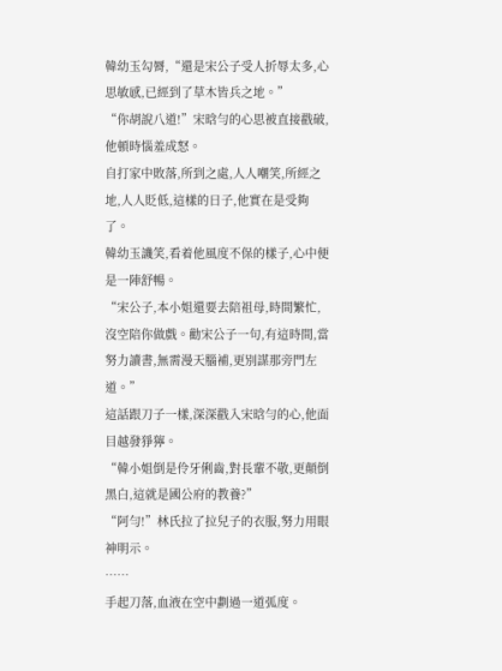韓幼玉勾脣,“還是宋公子受人折辱太多,心思敏感,已經到了草木皆兵之地。”
“你胡說八道!”宋晗勻的心思被直接戳破,他頓時惱羞成怒。
自打家中敗落,所到之處,人人嘲笑,所經之地,人人貶低,這樣的日子,他實在是受夠了。
韓幼玉譏笑,看着他風度不保的樣子,心中便是一陣舒暢。
“宋公子,本小姐還要去陪祖母,時間繁忙,沒空陪你做戲。勸宋公子一句,有這時間,當努力讀書,無需漫天腦補,更別謀那旁門左道。”
這話跟刀子一樣,深深戳入宋晗勻的心,他面目越發猙獰。
“韓小姐倒是伶牙俐齒,對長輩不敬,更顛倒黑白,這就是國公府的教養?”
“阿勻!”林氏拉了拉兒子的衣服,努力用眼神明示。
……
手起刀落,血液在空中劃過一道弧度。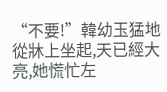“不要!”韓幼玉猛地從牀上坐起,天已經大亮,她慌忙左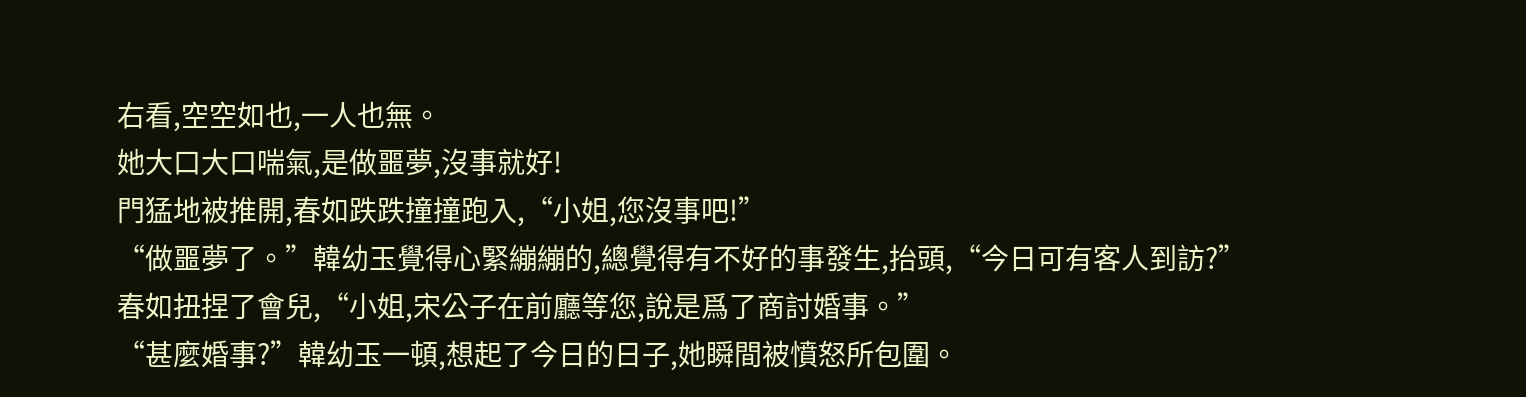右看,空空如也,一人也無。
她大口大口喘氣,是做噩夢,沒事就好!
門猛地被推開,春如跌跌撞撞跑入,“小姐,您沒事吧!”
“做噩夢了。”韓幼玉覺得心緊繃繃的,總覺得有不好的事發生,抬頭,“今日可有客人到訪?”
春如扭捏了會兒,“小姐,宋公子在前廳等您,說是爲了商討婚事。”
“甚麼婚事?”韓幼玉一頓,想起了今日的日子,她瞬間被憤怒所包圍。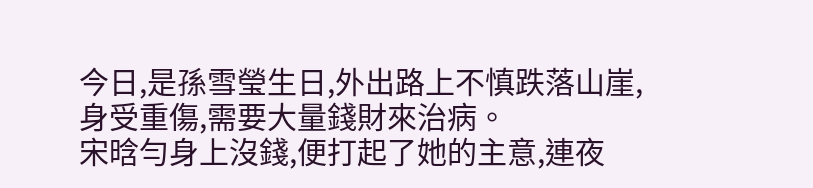今日,是孫雪瑩生日,外出路上不慎跌落山崖,身受重傷,需要大量錢財來治病。
宋晗勻身上沒錢,便打起了她的主意,連夜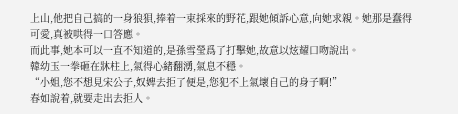上山,他把自己搞的一身狼狽,捧着一束採來的野花,跟她傾訴心意,向她求親。她那是蠢得可愛,真被哄得一口答應。
而此事,她本可以一直不知道的,是孫雪瑩爲了打擊她,故意以炫耀口吻說出。
韓幼玉一拳砸在牀柱上,氣得心緒翻湧,氣息不穩。
“小姐,您不想見宋公子,奴婢去拒了便是,您犯不上氣壞自己的身子啊!”
春如說着,就要走出去拒人。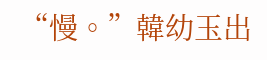“慢。”韓幼玉出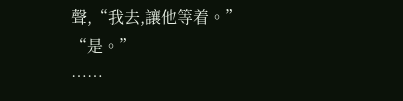聲,“我去,讓他等着。”
“是。”
……